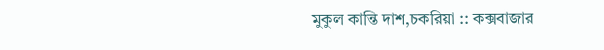মুকুল কান্তি দাশ,চকরিয়া :: কক্সবাজার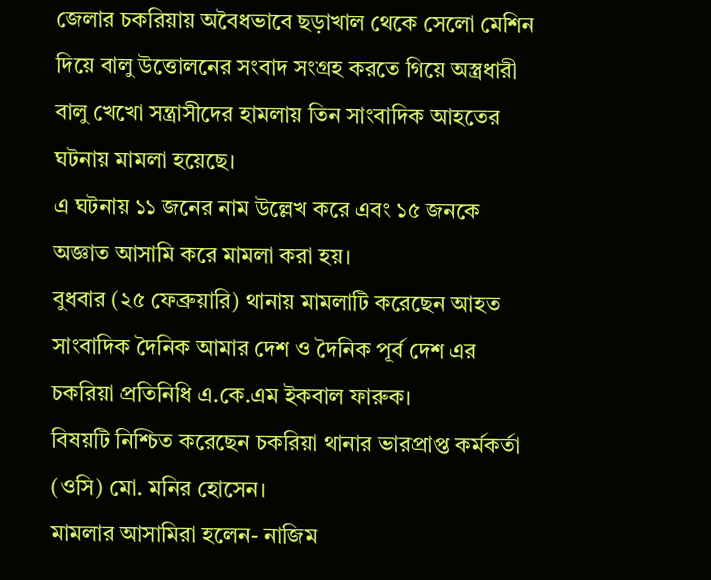জেলার চকরিয়ায় অবৈধভাবে ছড়াখাল থেকে সেলো মেশিন দিয়ে বালু উত্তোলনের সংবাদ সংগ্রহ করতে গিয়ে অস্ত্রধারী বালু খেখো সন্ত্রাসীদের হামলায় তিন সাংবাদিক আহতের ঘটনায় মামলা হয়েছে।
এ ঘটনায় ১১ জনের নাম উল্লেখ করে এবং ১৫ জনকে অজ্ঞাত আসামি করে মামলা করা হয়।
বুধবার (২৫ ফেব্রুয়ারি) থানায় মামলাটি করেছেন আহত সাংবাদিক দৈনিক আমার দেশ ও দৈনিক পূর্ব দেশ এর চকরিয়া প্রতিনিধি এ.কে.এম ইকবাল ফারুক।
বিষয়টি নিশ্চিত করেছেন চকরিয়া থানার ভারপ্রাপ্ত কর্মকর্তা (ওসি) মো. মনির হোসেন।
মামলার আসামিরা হলেন- নাজিম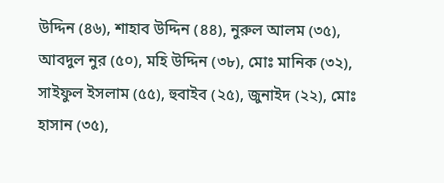উদ্দিন (৪৬), শাহাব উদ্দিন (৪৪), নুরুল আলম (৩৫), আবদুল নুর (৫০), মহি উদ্দিন (৩৮), মোঃ মানিক (৩২), সাইফুল ইসলাম (৫৫), হুবাইব (২৫), জুনাইদ (২২), মোঃ হাসান (৩৫),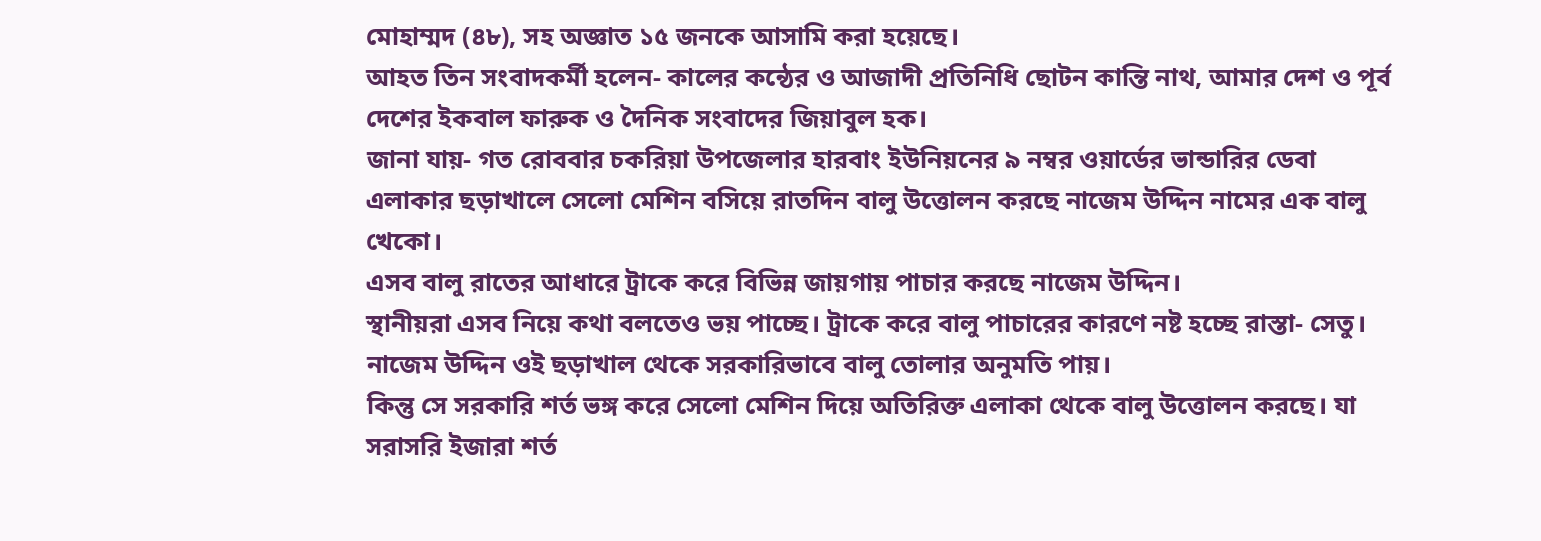মোহাম্মদ (৪৮), সহ অজ্ঞাত ১৫ জনকে আসামি করা হয়েছে।
আহত তিন সংবাদকর্মী হলেন- কালের কন্ঠের ও আজাদী প্রতিনিধি ছোটন কান্তি নাথ, আমার দেশ ও পূর্ব দেশের ইকবাল ফারুক ও দৈনিক সংবাদের জিয়াবুল হক।
জানা যায়- গত রোববার চকরিয়া উপজেলার হারবাং ইউনিয়নের ৯ নম্বর ওয়ার্ডের ভান্ডারির ডেবা এলাকার ছড়াখালে সেলো মেশিন বসিয়ে রাতদিন বালু উত্তোলন করছে নাজেম উদ্দিন নামের এক বালু খেকো।
এসব বালু রাতের আধারে ট্রাকে করে বিভিন্ন জায়গায় পাচার করছে নাজেম উদ্দিন।
স্থানীয়রা এসব নিয়ে কথা বলতেও ভয় পাচ্ছে। ট্রাকে করে বালু পাচারের কারণে নষ্ট হচ্ছে রাস্তা- সেতু। নাজেম উদ্দিন ওই ছড়াখাল থেকে সরকারিভাবে বালু তোলার অনুমতি পায়।
কিন্তু সে সরকারি শর্ত ভঙ্গ করে সেলো মেশিন দিয়ে অতিরিক্ত এলাকা থেকে বালু উত্তোলন করছে। যা সরাসরি ইজারা শর্ত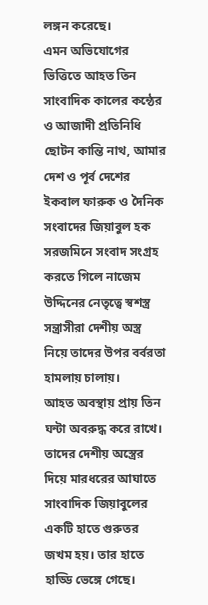লঙ্গন করেছে।
এমন অভিযোগের ভিত্তিতে আহত তিন সাংবাদিক কালের কন্ঠের ও আজাদী প্রতিনিধি ছোটন কান্তি নাথ, আমার দেশ ও পূর্ব দেশের ইকবাল ফারুক ও দৈনিক সংবাদের জিয়াবুল হক সরজমিনে সংবাদ সংগ্রহ করতে গিলে নাজেম উদ্দিনের নেতৃত্বে স্বশস্ত্র সন্ত্রাসীরা দেশীয় অস্ত্র নিয়ে তাদের উপর বর্বরতা হামলায় চালায়।
আহত অবস্থায় প্রায় তিন ঘন্টা অবরুদ্ধ করে রাখে। তাদের দেশীয় অস্ত্রের দিয়ে মারধরের আঘাতে সাংবাদিক জিয়াবুলের একটি হাতে গুরুতর জখম হয়। তার হাতে হাড্ডি ভেঙ্গে গেছে।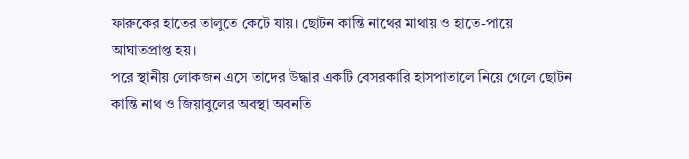ফারুকের হাতের তালুতে কেটে যায়। ছোটন কান্তি নাথের মাথায় ও হাতে-পায়ে আঘাতপ্রাপ্ত হয়।
পরে স্থানীয় লোকজন এসে তাদের উদ্ধার একটি বেসরকারি হাসপাতালে নিয়ে গেলে ছোটন কান্তি নাথ ও জিয়াবুলের অবস্থা অবনতি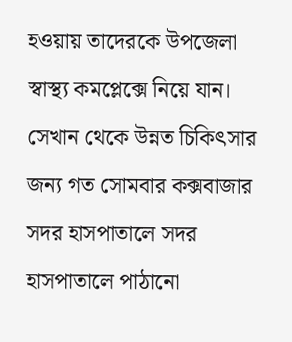হওয়ায় তাদেরকে উপজেলা স্বাস্থ্য কমপ্লেক্সে নিয়ে যান।
সেখান থেকে উন্নত চিকিৎসার জন্য গত সোমবার কক্সবাজার সদর হাসপাতালে সদর হাসপাতালে পাঠানো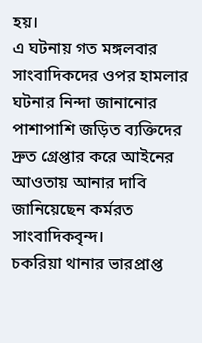হয়।
এ ঘটনায় গত মঙ্গলবার সাংবাদিকদের ওপর হামলার ঘটনার নিন্দা জানানোর পাশাপাশি জড়িত ব্যক্তিদের দ্রুত গ্রেপ্তার করে আইনের আওতায় আনার দাবি জানিয়েছেন কর্মরত সাংবাদিকবৃন্দ।
চকরিয়া থানার ভারপ্রাপ্ত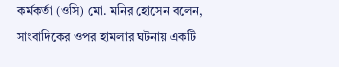কর্মকর্তা (ওসি) মো. মনির হোসেন বলেন, সাংবাদিকের ওপর হামলার ঘটনায় একটি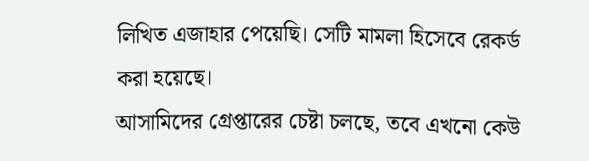লিখিত এজাহার পেয়েছি। সেটি মামলা হিসেবে রেকর্ড করা হয়েছে।
আসামিদের গ্রেপ্তারের চেষ্টা চলছে, তবে এখনো কেউ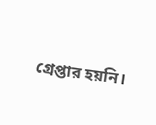গ্রেপ্তার হয়নি।